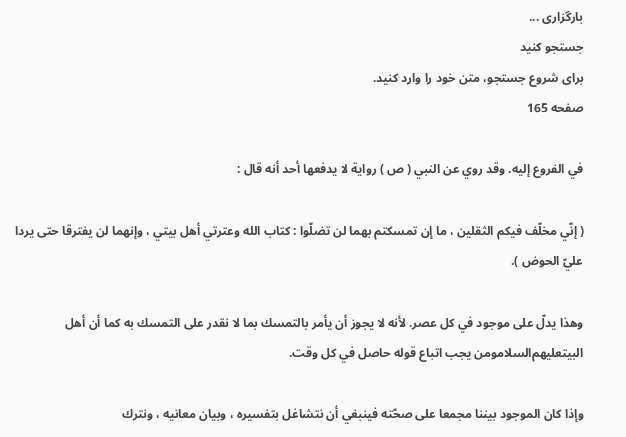بارگزاری ...
جستجو کنید
برای شروع جستجو، متن خود را وارد کنید.
صفحه 165

في الفروع إليه. وقد روي عن النبي ( ص ) رواية لا يدفعها أحد أنه قال :

( إنّي مخلّف فيكم الثقلين ، ما إن تمسكتم بهما لن تضلّوا : كتاب الله وعترتي أهل بيتي ، وإنهما لن يفترقا حتى يردا عليّ الحوض ).

وهذا يدلّ على موجود في كل عصر. لأنه لا يجوز أن يأمر بالتمسك بما لا نقدر على التمسك به كما أن أهل البيتعليهم‌السلامومن يجب اتباع قوله حاصل في كل وقت.

وإذا كان الموجود بيننا مجمعا على صحّته فينبغي أن نتشاغل بتفسيره ، وبيان معانيه ، ونترك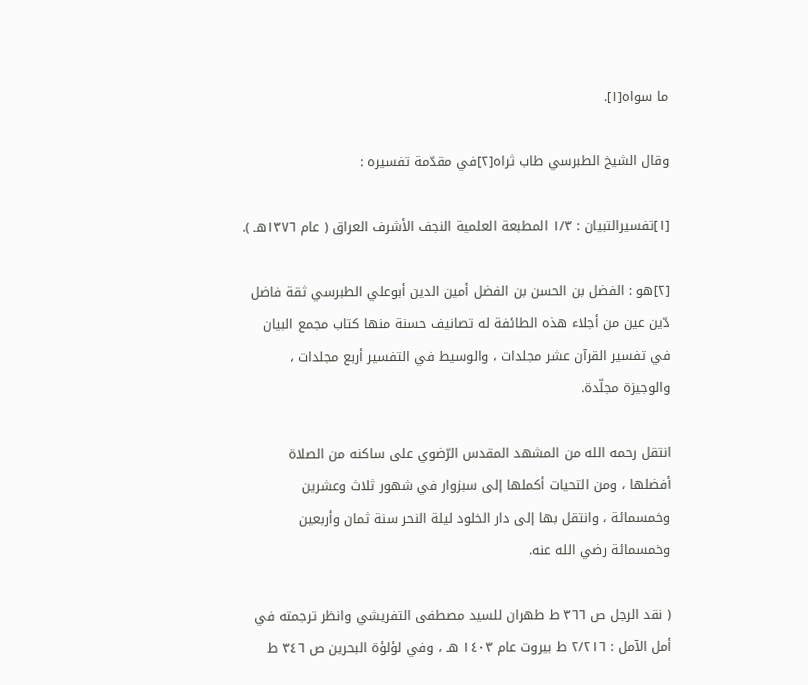ما سواه[١].

وقال الشيخ الطبرسي طاب ثراه[٢]في مقدّمة تفسيره :

[١]تفسيرالتبيان : ١/٣ المطبعة العلمية النجف الأشرف العراق ( عام ١٣٧٦هـ ).

[٢]هو : الفضل بن الحسن بن الفضل أمين الدين أبوعلي الطبرسي ثقة فاضل دّين عين من أجلاء هذه الطائفة له تصانيف حسنة منها كتاب مجمع البيان في تفسير القرآن عشر مجلدات ، والوسيط في التفسير أربع مجلدات ، والوجيزة مجلّدة.

انتقل رحمه الله من المشهد المقدس الرّضوي على ساكنه من الصلاة أفضلها ، ومن التحيات أكملها إلى سبزوار في شهور ثلاث وعشرين وخمسمائة ، وانتقل بها إلى دار الخلود ليلة النحر سنة ثمان وأربعين وخمسمائة رضي الله عنه.

( نقد الرجل ص ٣٦٦ ط طهران للسيد مصطفى التفريشي وانظر ترجمته في أمل الآمل : ٢/٢١٦ ط بيروت عام ١٤٠٣ هـ ، وفي لؤلؤة البحرين ص ٣٤٦ ط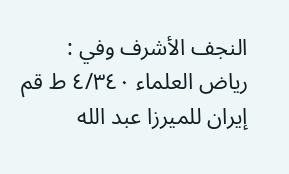النجف الأشرف وفي : رياض العلماء ٤/٣٤٠ ط قم إيران للميرزا عبد الله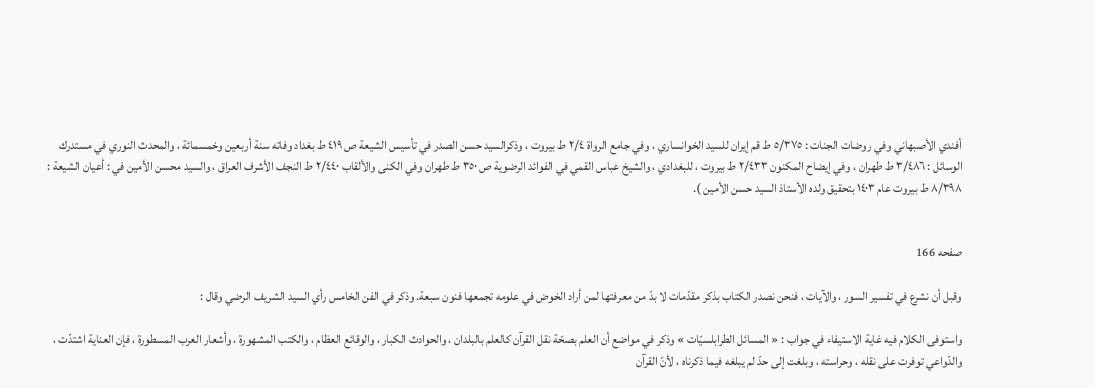أفندي الأصبهاني وفي روضات الجنات : ٥/٣٧٥ ط قم إيران للسيد الخوانساري ، وفي جامع الرواة ٢/٤ ط بيروت ، وذكرالسيد حسن الصدر في تأسيس الشيعة ص ٤١٩ ط بغداد وفاته سنة أربعين وخمسمائة ، والمحدث النوري في مستدرك الوسائل : ٣/٤٨٦ ط طهران ، وفي إيضاح المكنون ٢/٤٣٣ ط بيروت ، للبغدادي ، والشيخ عباس القمي في الفوائد الرضوية ص ٣٥٠ ط طهران وفي الكنى والألقاب ٢/٤٤٠ ط النجف الأشرف العراق ، والسيد محسن الأمين في : أعيان الشيعة : ٨/٣٩٨ ط بيروت عام ١٤٠٣ بتحقيق ولده الأستاذ السيد حسن الأمين ).


صفحه 166

وقبل أن نشرع في تفسير السور ، والآيات ، فنحن نصدر الكتاب بذكر مقدّمات لا بدّ من معرفتها لمن أراد الخوض في علومه تجمعها فنون سبعة. وذكر في الفن الخامس رأي السيد الشريف الرضي وقال :

واستوفى الكلام فيه غاية الاستيفاء في جواب : « المسائل الطرابلسيّات » وذكر في مواضع أن العلم بصحّة نقل القرآن كالعلم بالبلدان ، والحوادث الكبار ، والوقائع العظام ، والكتب المشهورة ، وأشعار العرب المسطورة ، فإن العناية اشتدّت ، والدّواعي توفرت على نقله ، وحراسته ، وبلغت إلى حدّ لم يبلغه فيما ذكرناه ، لأنّ القرآن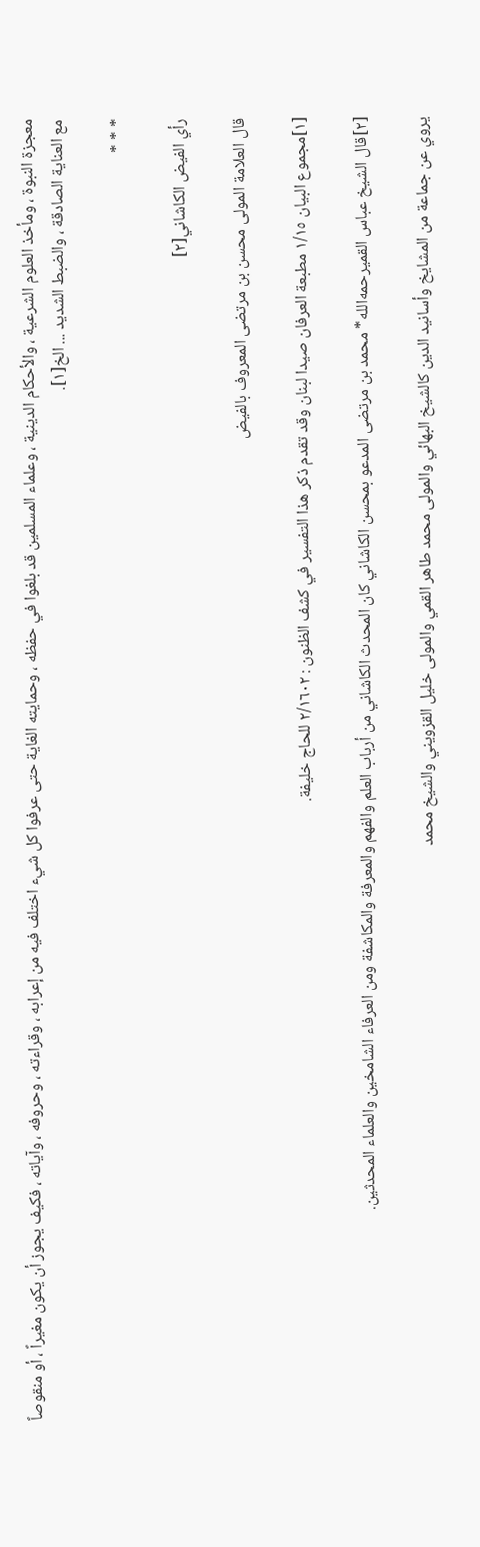معجزة النبوة ، ومأخذ العلوم الشرعية ، والأحكام الدينية ، وعلماء المسلمين قد بلغوا في حفظه ، وحمايته الغاية حتى عرفوا كل شيء اختلف فيه من إعرابه ، وقراءته ، وحروفه ، وآياته ، فكيف يجوز أن يكون مغيراً ، أو منقوصاً مع العناية الصادقة ، والضبط الشديد ... الخ[١].

* * *

رأي الفيض الكاشاني[٢]

قال العلامة المولى محسن بن مرتضى المعروف بالفيض

[١]مجموع البيان ١/١٥ مطبعة العرفان صيدا لبنان وقد تقدم ذكر هذا التفسير في كشف الظنون : ٢/١٦٠٢ للحاج خليفة.

[٢]قال الشيخ عباس القميرحمه‌الله* محمد بن مرتضى المدعو بمحسن الكاشاني كان المحدث الكاشاني من أرباب العلم والفهم والمعرفة والمكاشفة ومن العرفاء الشامخين والعلماء المحدثين.

يروي عن جماعة من المشايخ وأسانيد الدين كالشيخ البهائي والمولى محمد طاهر القمي والمولى خليل القزويني والشيخ محمد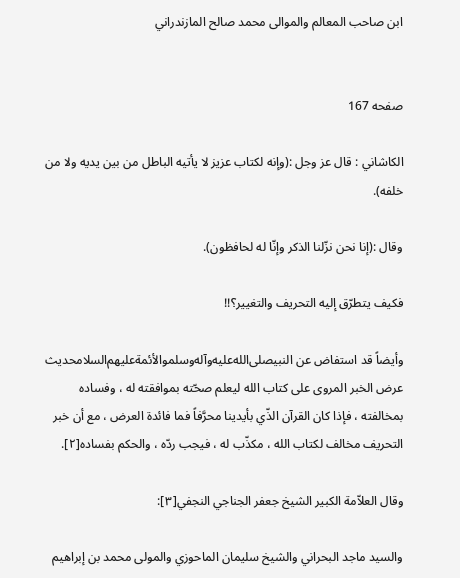ابن صاحب المعالم والموالى محمد صالح المازندراني


صفحه 167

الكاشاني : قال عز وجل :(وإنه لكتاب عزيز لا يأتيه الباطل من بين يديه ولا من خلفه).

وقال :(إنا نحن نزّلنا الذكر وإنّا له لحافظون).

فكيف يتطرّق إليه التحريف والتغيير؟!!

وأيضاً قد استفاض عن النبيصلى‌الله‌عليه‌وآله‌وسلموالأئمةعليهم‌السلامحديث عرض الخبر المروى على كتاب الله ليعلم صحّته بموافقته له ، وفساده بمخالفته ، فإذا كان القرآن الذّي بأيدينا محرَّفاً فما فائدة العرض ، مع أن خبر التحريف مخالف لكتاب الله ، مكذّب له ، فيجب ردّه ، والحكم بفساده[٢].

وقال العلاّمة الكبير الشيخ جعفر الجناجي النجفي[٣]:

والسيد ماجد البحراني والشيخ سليمان الماحوزي والمولى محمد بن إبراهيم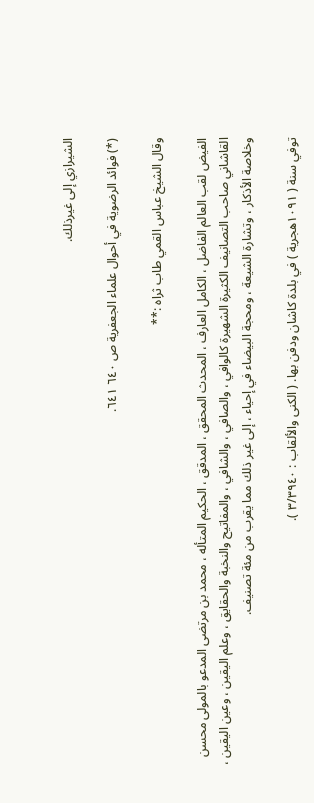الشيرازي إلى غيرذلك.

(*) فوائد الرضوية في أحوال علماء الجعفرية ص ٦٤٠ ٦٤١.

وقال الشيخ عباس القمي طاب ثراه :**

الفيض لقب العالم الفاضل ، الكامل العارف ، المحدث المحقق ، المدقق ، الحكيم المتأله ، محمد بن مرتضى المدعو بالمولى محسن القاشاني صاحب التصانيف الكثيرة الشهيرة كالوافي ، والصافي ، والشافي ، والمفاتيح والنخبة والحقايق ، وعلم اليقين ، وعين اليقين ، وخلاصة الأذكار ، وتشارة الشيعة ، ومحجة البيضاء في إحياء ، إلى غير ذلك مما يقرب من مئة تصنيف.

توفي سنة ( ١٠٩١هجرية ) في بلدة كاشان ودفن بها. ( الكنى والألقاب : ٣/٣٩٤٠ ).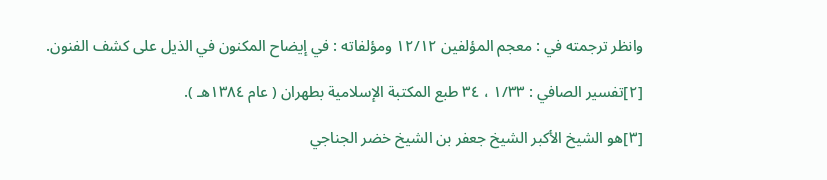وانظر ترجمته في : معجم المؤلفين ١٢/١٢ ومؤلفاته : في إيضاح المكنون في الذيل على كشف الفنون.

[٢]تفسير الصافي : ١/٣٣ ، ٣٤ طبع المكتبة الإسلامية بطهران ( عام ١٣٨٤هـ ).

[٣]هو الشيخ الأكبر الشيخ جعفر بن الشيخ خضر الجناجي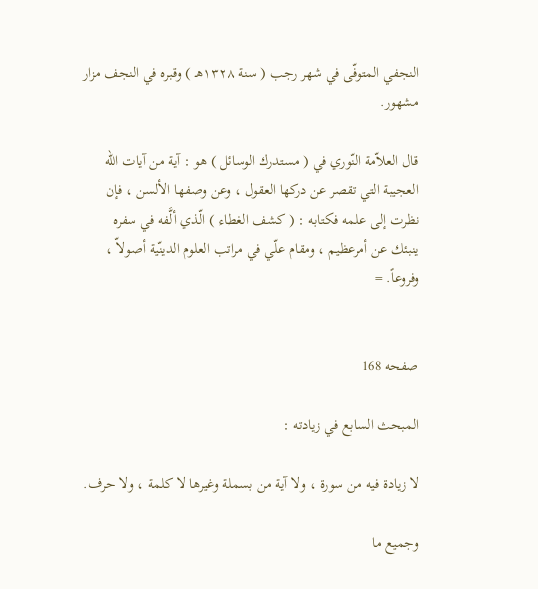النجفي المتوفّى في شهر رجب ( سنة ١٣٢٨هـ ) وقبره في النجف مزار مشهور.

قال العلاّمة النّوري في ( مستدرك الوسائل ) هو : آية من آيات الله العجيبة التي تقصر عن دركها العقول ، وعن وصفها الألسن ، فإن نظرت إلى علمه فكتابه : ( كشف الغطاء ) الّذي ألَّفه في سفره ينبئك عن أمرعظيم ، ومقام علّي في مراتب العلوم الدينّية أصولاّ ، وفروعاً. =


صفحه 168

المبحث السابع في زيادته :

لا زيادة فيه من سورة ، ولا آية من بسملة وغيرها لا كلمة ، ولا حرف.

وجميع ما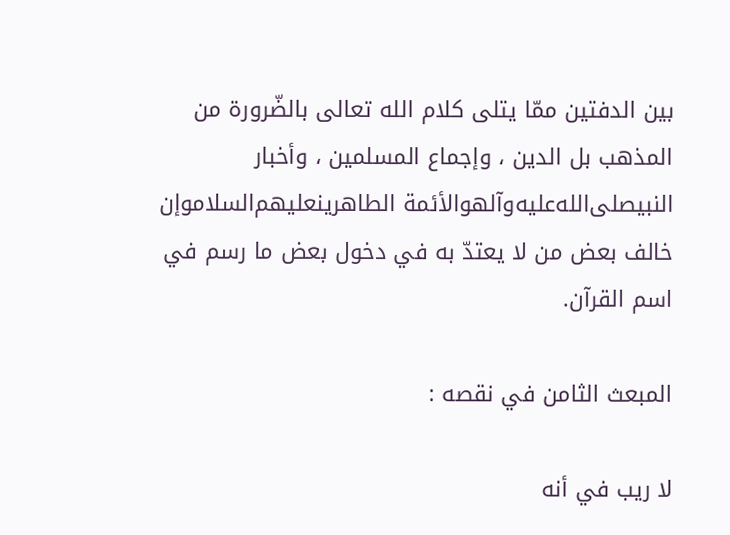بين الدفتين ممّا يتلى كلام الله تعالى بالضّرورة من المذهب بل الدين ، وإجماع المسلمين ، وأخبار النبيصلى‌الله‌عليه‌وآلهوالأئمة الطاهرينعليهم‌السلاموإن خالف بعض من لا يعتدّ به في دخول بعض ما رسم في اسم القرآن.

المبعث الثامن في نقصه :

لا ريب في أنه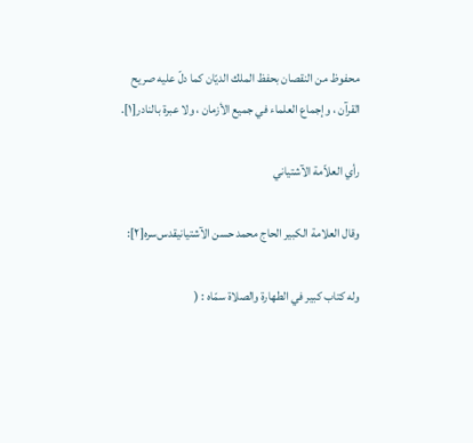محفوظ من النقصان بحفظ الملك الديّان كما دلّ عليه صريح القرآن ، وإجماع العلماء في جميع الأزمان ، ولا عبرة بالنادر[١].

رأي العلاّمة الآشتياني

وقال العلامة الكبير الحاج محمد حسن الآشتيانيقدس‌سره[٢]:

وله كتاب كبير في الطهارة والصلاة سمّاه : (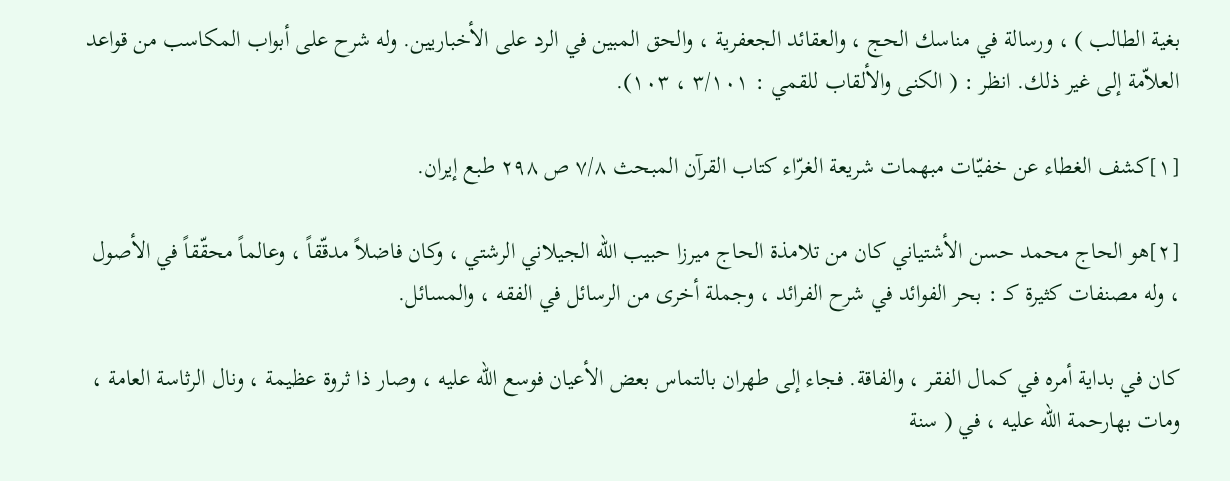بغية الطالب ) ، ورسالة في مناسك الحج ، والعقائد الجعفرية ، والحق المبين في الرد على الأخباريين. وله شرح على أبواب المكاسب من قواعد العلاّمة إلى غير ذلك. انظر : ( الكنى والألقاب للقمي : ٣/١٠١ ، ١٠٣).

[١]كشف الغطاء عن خفيّات مبهمات شريعة الغرّاء كتاب القرآن المبحث ٧/٨ ص ٢٩٨ طبع إيران.

[٢]هو الحاج محمد حسن الأشتياني كان من تلامذة الحاج ميرزا حبيب الله الجيلاني الرشتي ، وكان فاضلاً مدقّقاً ، وعالماً محقّقاً في الأصول ، وله مصنفات كثيرة كـ : بحر الفوائد في شرح الفرائد ، وجملة أخرى من الرسائل في الفقه ، والمسائل.

كان في بداية أمره في كمال الفقر ، والفاقة. فجاء إلى طهران بالتماس بعض الأعيان فوسع الله عليه ، وصار ذا ثروة عظيمة ، ونال الرثاسة العامة ، ومات بهارحمة الله عليه ، في ( سنة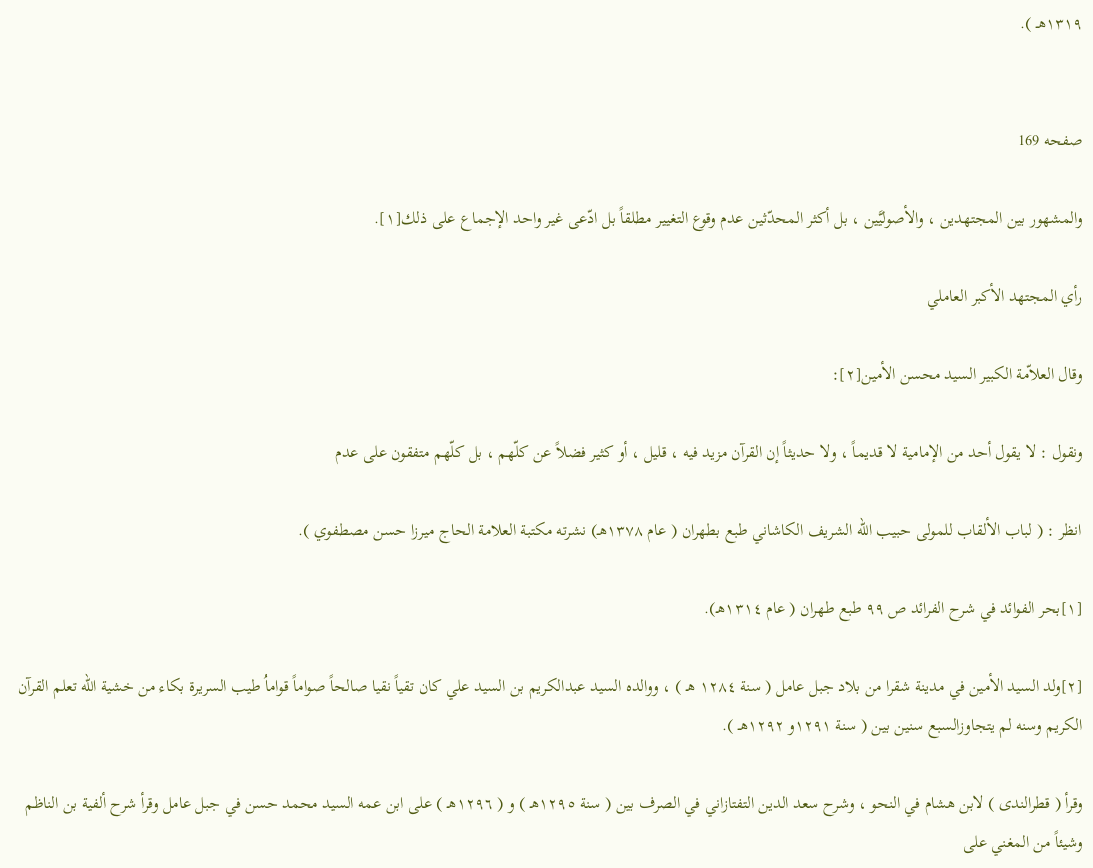١٣١٩هـ ).


صفحه 169

والمشهور بين المجتهدين ، والأصوليَّين ، بل أكثر المحدّثين عدم وقوع التغيير مطلقاً بل ادّعى غير واحد الإجماع على ذلك[١].

رأي المجتهد الأكبر العاملي

وقال العلاّمة الكبير السيد محسن الأمين[٢]:

ونقول : لا يقول أحد من الإمامية لا قديماً ، ولا حديثاً إن القرآن مزيد فيه ، قليل ، أو كثير فضلاً عن كلّهم ، بل كلّهم متفقون على عدم

انظر : ( لباب الألقاب للمولى حبيب الله الشريف الكاشاني طبع بطهران ( عام ١٣٧٨هـ) نشرته مكتبة العلامة الحاج ميرزا حسن مصطفوي ).

[١]بحر الفوائد في شرح الفرائد ص ٩٩ طبع طهران ( عام ١٣١٤هـ).

[٢]ولد السيد الأمين في مدينة شقرا من بلاد جبل عامل ( سنة ١٢٨٤ هـ ) ، ووالده السيد عبدالكريم بن السيد علي كان تقياً نقيا صالحاً صواماً قواماُ طيب السريرة بكاء من خشية الله تعلم القرآن الكريم وسنه لم يتجاوزالسبع سنين بين ( سنة ١٢٩١و ١٢٩٢هـ ).

وقرأ ( قطرالندى ) لابن هشام في النحو ، وشرح سعد الدين التفتازاني في الصرف بين ( سنة ١٢٩٥هـ ) و ( ١٢٩٦هـ ) على ابن عمه السيد محمد حسن في جبل عامل وقرأ شرح ألفية بن الناظم وشيئاً من المغني على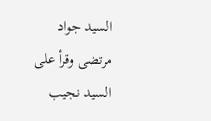السيد جواد مرتضى وقرأ على السيد نجيب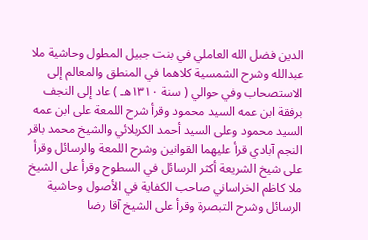الدين فضل الله العاملي في بنت جبيل المطول وحاشية ملا عبدالله وشرح الشمسية كلاهما في المنطق والمعالم إلى الاستصحاب وفي حوالي ( سنة ١٣١٠هـ ) عاد إلى النجف برفقة ابن عمه السيد محمود وقرأ شرح اللمعة على ابن عمه السيد محمود وعلى السيد أحمد الكربلائي والشيخ محمد باقر النجم آبادي قرأ عليهما القوانين وشرح اللمعة والرسائل وقرأ على شيخ الشريعة أكثر الرسائل في السطوح وقرأ على الشيخ ملا كاظم الخراساني صاحب الكفاية في الأصول وحاشية الرسائل وشرح التبصرة وقرأ على الشيخ آقا رضا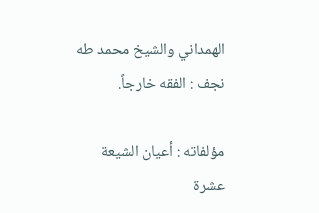الهمداني والشيخ محمد طه نجف : الفقه خارجاً.

مؤلفاته : أعيان الشيعة عشرة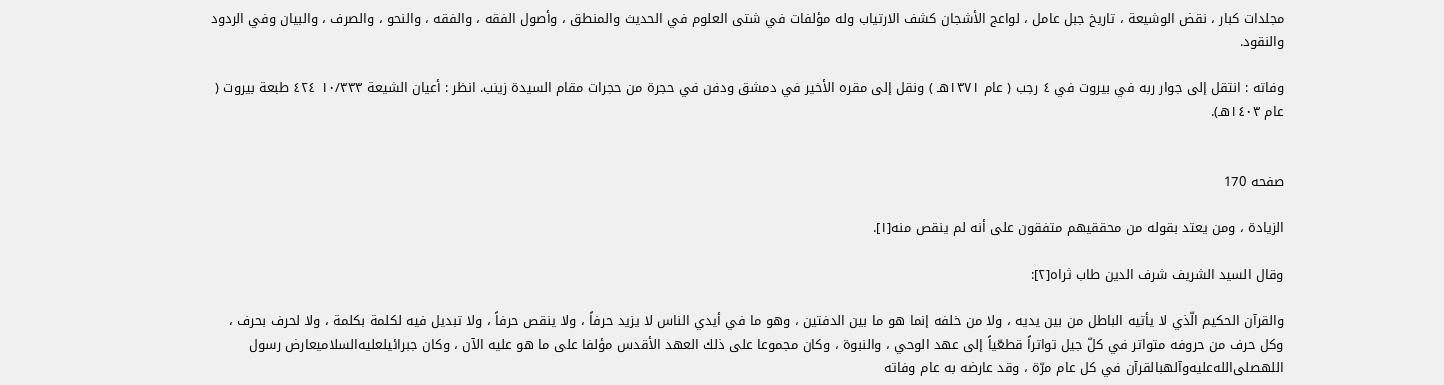مجلدات كبار ، نقض الوشيعة ، تاريخ جبل عامل ، لواعج الأشجان كشف الارتياب وله مؤلفات في شتى العلوم في الحديث والمنطق ، وأصول الفقه ، والفقه ، والنحو ، والصرف ، والبيان وفي الردود والنقود.

وفاته : انتقل إلى جوار ربه في بيروت في ٤ رجب ( عام ١٣٧١هـ ) ونقل إلى مقره الأخير في دمشق ودفن في حجرة من حجرات مقام السيدة زينب. انظر : أعيان الشيعة ١٠/٣٣٣ ٤٢٤ طبعة بيروت ( عام ١٤٠٣هـ).


صفحه 170

الزيادة ، ومن يعتد بقوله من محققيهم متفقون على أنه لم ينقص منه[١].

وقال السيد الشريف شرف الدين طاب ثراه[٢]:

والقرآن الحكيم الّذي لا يأتيه الباطل من بين يديه ، ولا من خلفه إنما هو ما بين الدفتين ، وهو ما في أيدي الناس لا يزيد حرفاً ، ولا ينقص حرفاً ، ولا تبديل فيه لكلمة بكلمة ، ولا لحرف بحرف ، وكل حرف من حروفه متواتر في كلّ جيل تواتراً قطعّياً إلى عهد الوحي ، والنبوة ، وكان مجموعا على ذلك العهد الأقدس مؤلفا على ما هو عليه الآن ، وكان جبرائيلعليه‌السلاميعارض رسول اللهصلى‌الله‌عليه‌وآلهبالقرآن في كل عام مرّة ، وقد عارضه به عام وفاته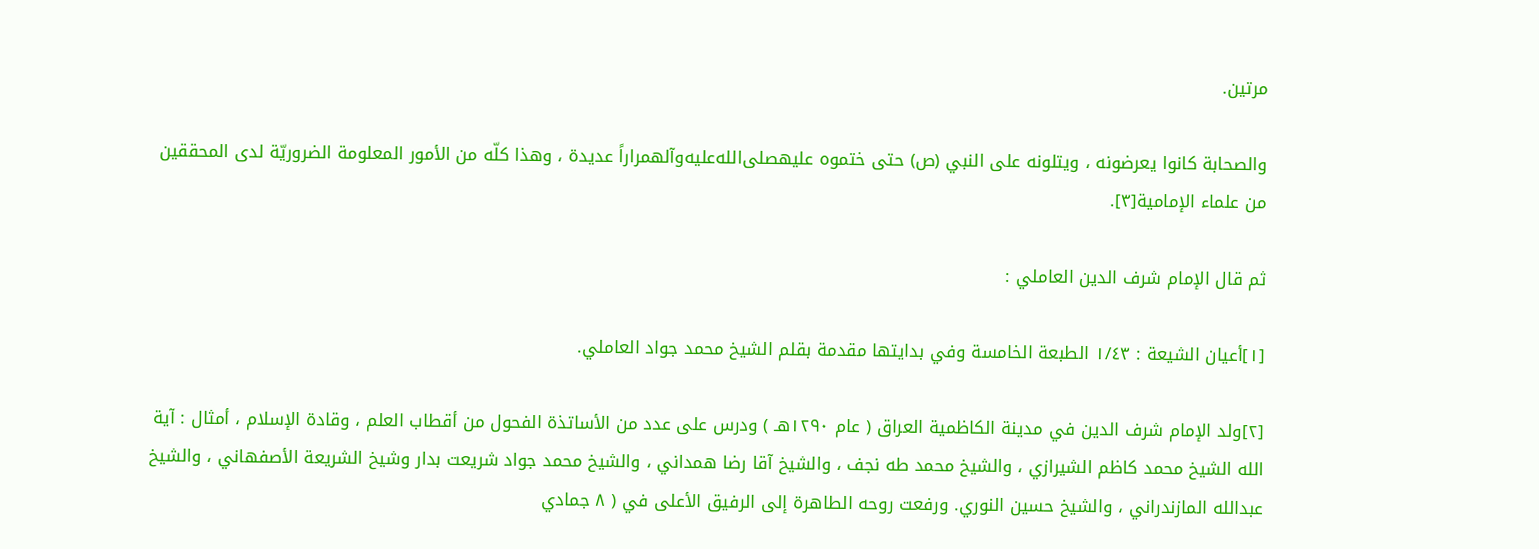مرتين.

والصحابة كانوا يعرضونه ، ويتلونه على النبي (ص) حتى ختموه عليهصلى‌الله‌عليه‌وآلهمراراً عديدة ، وهذا كلّه من الأمور المعلومة الضروريّة لدى المحققين من علماء الإمامية[٣].

ثم قال الإمام شرف الدين العاملي :

[١]أعيان الشيعة : ١/٤٣ الطبعة الخامسة وفي بدايتها مقدمة بقلم الشيخ محمد جواد العاملي.

[٢]ولد الإمام شرف الدين في مدينة الكاظمية العراق ( عام ١٢٩٠هـ ) ودرس على عدد من الأساتذة الفحول من أقطاب العلم ، وقادة الإسلام ، أمثال : آية الله الشيخ محمد كاظم الشيرازي ، والشيخ محمد طه نجف ، والشيخ آقا رضا همداني ، والشيخ محمد جواد شريعت بدار وشيخ الشريعة الأصفهاني ، والشيخ عبدالله المازندراني ، والشيخ حسين النوري. ورفعت روحه الطاهرة إلى الرفيق الأعلى في ( ٨ جمادي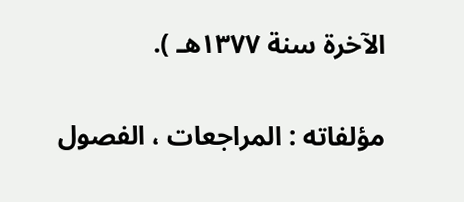الآخرة سنة ١٣٧٧هـ ).

مؤلفاته : المراجعات ، الفصول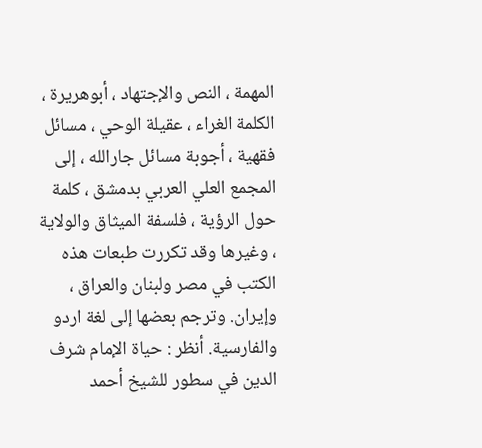المهمة ، النص والإجتهاد ، أبوهريرة ، الكلمة الغراء ، عقيلة الوحي ، مسائل فقهية ، أجوبة مسائل جارالله ، إلى المجمع العلي العربي بدمشق ، كلمة حول الرؤية ، فلسفة الميثاق والولاية ، وغيرها وقد تكررت طبعات هذه الكتب في مصر ولبنان والعراق ، وإيران. وترجم بعضها إلى لغة اردو والفارسية. أنظر : حياة الإمام شرف الدين في سطور للشيخ أحمد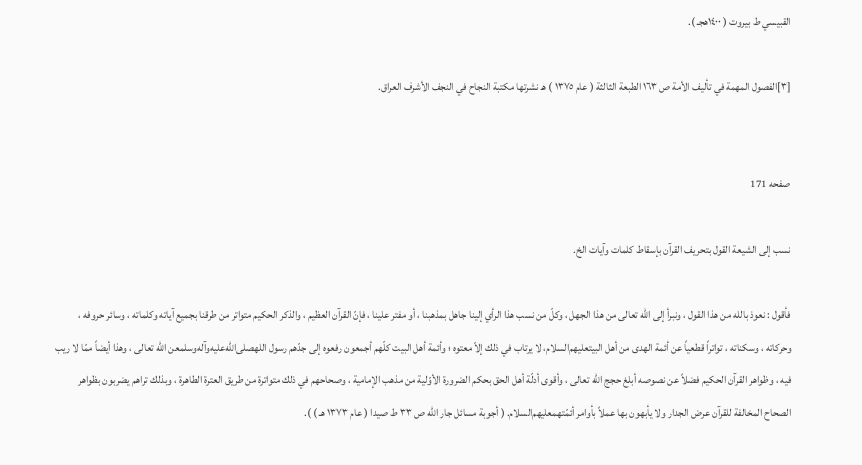القبيسي ط بيروت ( ١٤٠٠هجـ ).

[٣]الفصول المهمة في تأليف الأمة ص ١٦٣ الطبعة الثالثة ( عام ١٣٧٥ ) هـ نشرتها مكتبة النجاح في النجف الأشرف العراق.


صفحه 171

نسب إلى الشيعة القول بتحريف القرآن بإسقاط كلمات وآيات الخ.

فأقول : نعوذ بالله من هذا القول ، ونبرأ إلى الله تعالى من هذا الجهل ، وكلّ من نسب هذا الرأي إلينا جاهل بمذهبنا ، أو مفتر علينا ، فإنّ القرآن العظيم ، والذكر الحكيم متواتر من طرقنا بجميع آياته وكلماته ، وسائر حروفه ، وحركاته ، وسكناته ، تواتراً قطعياً عن أئمة الهدى من أهل البيتعليهم‌السلام، لا يرتاب في ذلك إلاّ معتوه ؛ وأئمة أهل البيت كلّهم أجمعون رفعوه إلى جدّهم رسول اللهصلى‌الله‌عليه‌وآله‌وسلمعن الله تعالى ، وهذا أيضاً ممّا لا ريب فيه ، وظواهر القرآن الحكيم فضلاً عن نصوصه أبلغ حجج الله تعالى ، وأقوى أدلّة أهل الحق بحكم الضرورة الأوّلية من مذهب الإمامية ، وصحاحهم في ذلك متواترة من طريق العترة الطاهرة ، وبذلك تراهم يضربون بظواهر الصحاح المخالفة للقرآن عرض الجدار ولا يأبهون بها عملاً بأوامر أئمّتهمعليهم‌السلام. ( أجوبة مسائل جار الله ص ٣٣ ط صيدا ( عام ١٣٧٣ هـ ) ).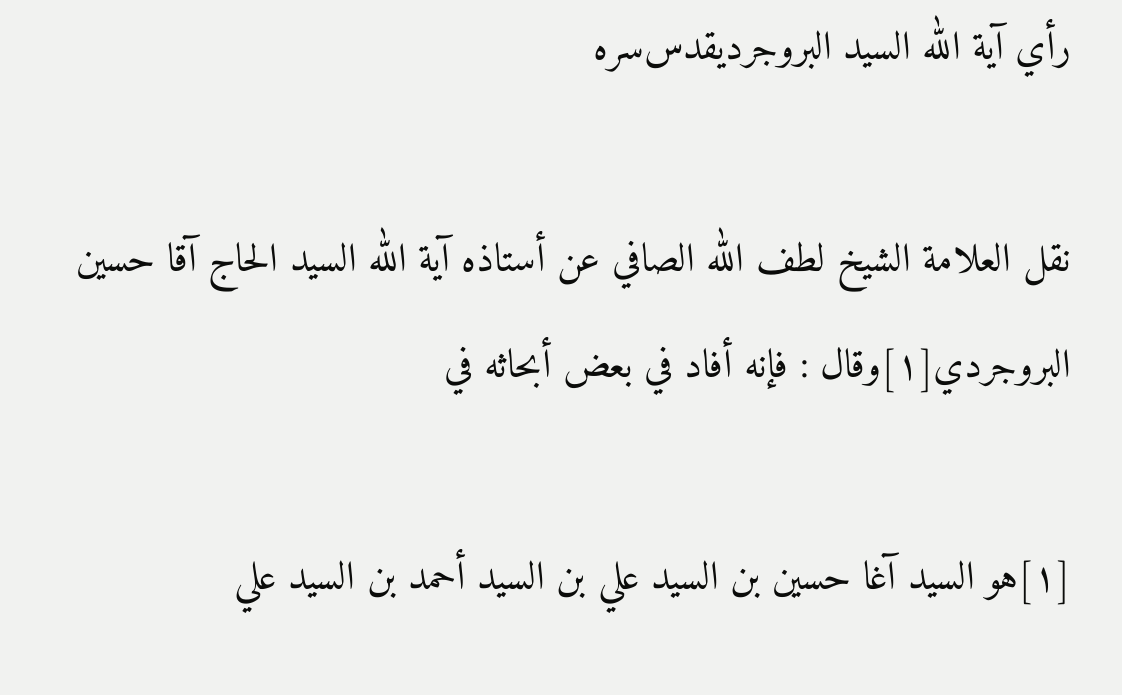رأي آية الله السيد البروجرديقدس‌سره

نقل العلامة الشيخ لطف الله الصافي عن أستاذه آية الله السيد الحاج آقا حسين البروجردي[١]وقال : فإنه أفاد في بعض أبحاثه في

[١]هو السيد آغا حسين بن السيد علي بن السيد أحمد بن السيد علي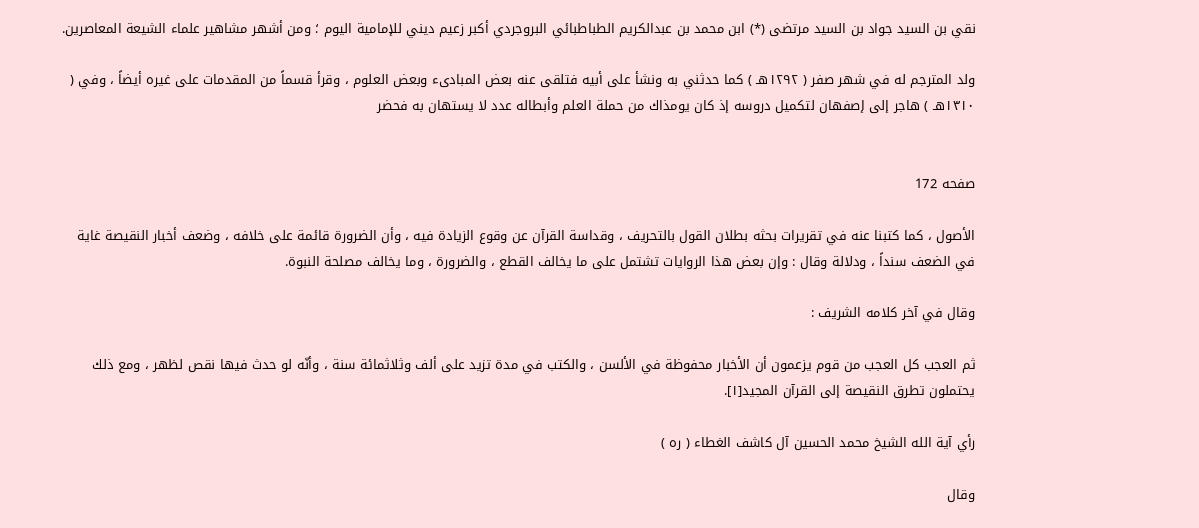نقي بن السيد جواد بن السيد مرتضى (*) ابن محمد بن عبدالكريم الطباطبائي البروجردي أكبر زعيم ديني للإمامية اليوم ؛ ومن أشهر مشاهير علماء الشيعة المعاصرين.

ولد المترجم له في شهر صفر ( ١٢٩٢هـ ) كما حدثني به ونشأ على أبيه فتلقى عنه بعض المبادىء وبعض العلوم ، وقرأ قسماً من المقدمات على غيره أيضاً ، وفي ( ١٣١٠هـ ) هاجر إلى إصفهان لتكميل دروسه إذ كان يومذاك من حملة العلم وأبطاله عدد لا يستهان به فحضر


صفحه 172

الأصول ، كما كتبنا عنه في تقريرات بحثه بطلان القول بالتحريف ، وقداسة القرآن عن وقوع الزيادة فيه ، وأن الضرورة قائمة على خلافه ، وضعف أخبار النقيصة غاية في الضعف سنداً ، ودلالة وقال : وإن بعض هذا الروايات تشتمل على ما يخالف القطع ، والضرورة ، وما يخالف مصلحة النبوة.

وقال في آخر كلامه الشريف :

ثم العجب كل العجب من قوم يزعمون أن الأخبار محفوظة في الألسن ، والكتب في مدة تزيد على ألف وثلاثمائة سنة ، وأنّه لو حدث فيها نقص لظهر ، ومع ذلك يحتملون تطرق النقيصة إلى القرآن المجيد[١].

رأي آية الله الشيخ محمد الحسين آل كاشف الغطاء ( ره )

وقال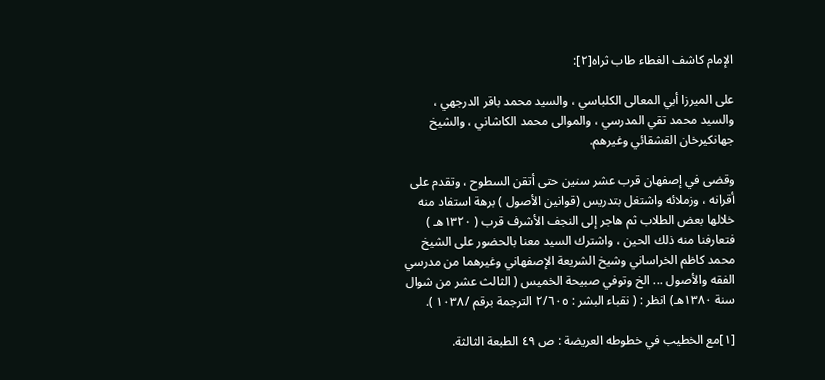الإمام كاشف الغطاء طاب ثراه[٢]:

على الميرزا أبي المعالى الكلباسي ، والسيد محمد باقر الدرجهي ، والسيد محمد تقي المدرسي ، والموالى محمد الكاشاني ، والشيخ جهانكيرخان القشقائي وغيرهم.

وقضى في إصفهان قرب عشر سنين حتى أتقن السطوح ، وتقدم على أقرانه ، وزملائه واشتغل بتدريس (قوانين الأصول ) برهة استفاد منه خلالها بعض الطلاب ثم هاجر إلى النجف الأشرف قرب ( ١٣٢٠هـ ) فتعارفنا منه ذلك الحين ، واشترك السيد معنا بالحضور على الشيخ محمد كاظم الخراساني وشيخ الشريعة الإصفهاني وغيرهما من مدرسي الفقه والأصول ... الخ وتوفي صبيحة الخميس ( الثالث عشر من شوال سنة ١٣٨٠هـ) انظر : ( نقباء البشر : ٢/٦٠٥ الترجمة برقم /١٠٣٨ ).

[١]مع الخطيب في خطوطه العريضة : ص ٤٩ الطبعة الثالثة.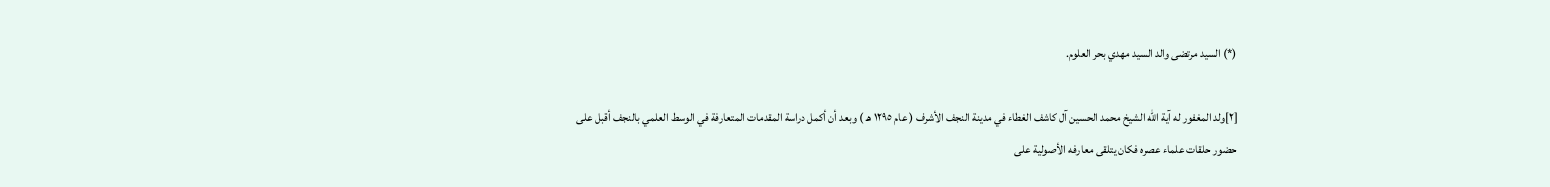(*) السيد مرتضى والد السيد مهدي بحر العلوم.

[٢]ولد المغفور له آية الله الشيخ محمد الحسين آل كاشف الغطاء في مدينة النجف الأشرف ( عام ١٢٩٥ هـ ) وبعد أن أكمل دراسة المقدمات المتعارفة في الوسط العلمي بالنجف أقبل على حضور حلقات علماء عصره فكان يتلقى معارفه الأصولية على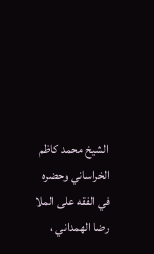الشيخ محمد كاظم الخراساني وحضره في الفقه على الملا رضا الهمداني ،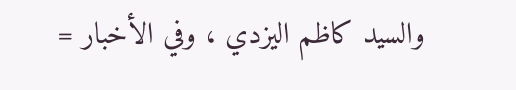والسيد كاظم اليزدي ، وفي الأخبار =